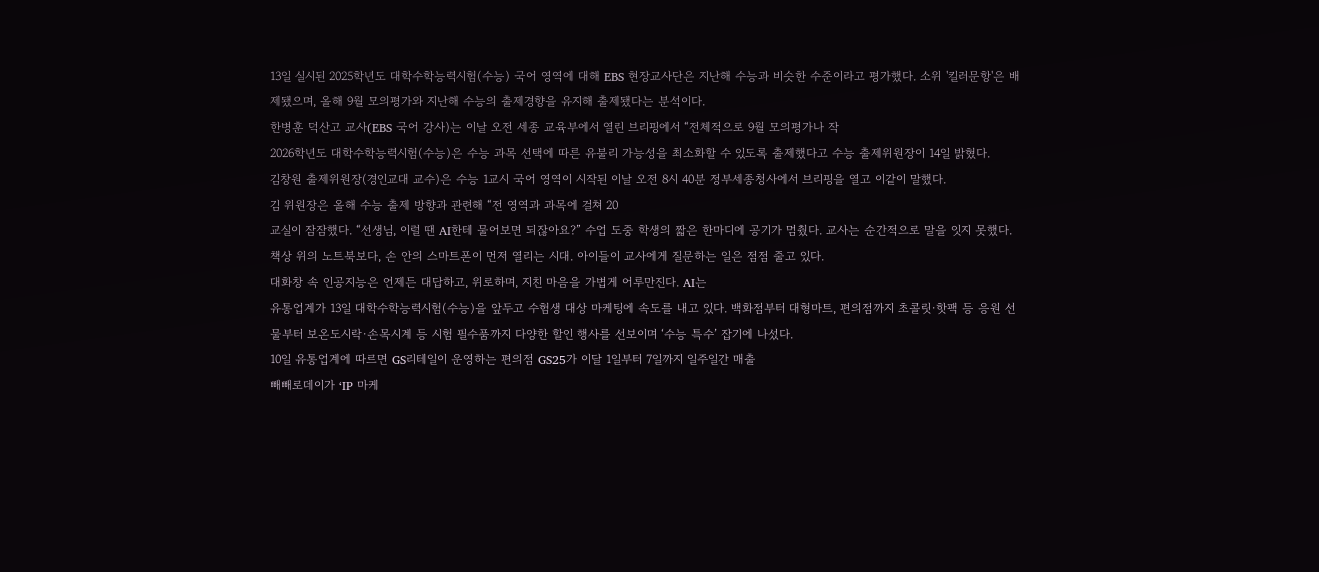13일 실시된 2025학년도 대학수학능력시험(수능) 국어 영역에 대해 EBS 현장교사단은 지난해 수능과 비슷한 수준이라고 평가했다. 소위 '킬러문항'은 배제됐으며, 올해 9월 모의평가와 지난해 수능의 출제경향을 유지해 출제됐다는 분석이다.
한병훈 덕산고 교사(EBS 국어 강사)는 이날 오전 세종 교육부에서 열린 브리핑에서 “전체적으로 9월 모의평가나 작
2026학년도 대학수학능력시험(수능)은 수능 과목 선택에 따른 유불리 가능성을 최소화할 수 있도록 출제했다고 수능 출제위원장이 14일 밝혔다.
김창원 출제위원장(경인교대 교수)은 수능 1교시 국어 영역이 시작된 이날 오전 8시 40분 정부세종청사에서 브리핑을 열고 이같이 말했다.
김 위원장은 올해 수능 출제 방향과 관련해 “전 영역과 과목에 걸쳐 20
교실이 잠잠했다. “선생님, 이럴 땐 AI한테 물어보면 되잖아요?” 수업 도중 학생의 짧은 한마디에 공기가 멈췄다. 교사는 순간적으로 말을 잇지 못했다. 책상 위의 노트북보다, 손 안의 스마트폰이 먼저 열리는 시대. 아이들이 교사에게 질문하는 일은 점점 줄고 있다.
대화창 속 인공지능은 언제든 대답하고, 위로하며, 지친 마음을 가볍게 어루만진다. AI는
유통업계가 13일 대학수학능력시험(수능)을 앞두고 수험생 대상 마케팅에 속도를 내고 있다. 백화점부터 대형마트, 편의점까지 초콜릿·핫팩 등 응원 선물부터 보온도시락·손목시계 등 시험 필수품까지 다양한 할인 행사를 선보이며 ‘수능 특수’ 잡기에 나섰다.
10일 유통업계에 따르면 GS리테일이 운영하는 편의점 GS25가 이달 1일부터 7일까지 일주일간 매출
빼빼로데이가 ‘IP 마케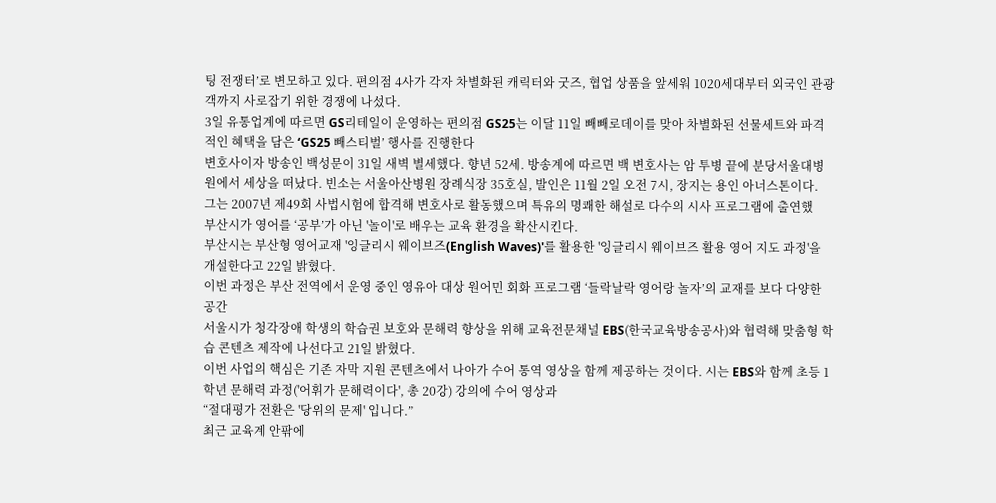팅 전쟁터’로 변모하고 있다. 편의점 4사가 각자 차별화된 캐릭터와 굿즈, 협업 상품을 앞세워 1020세대부터 외국인 관광객까지 사로잡기 위한 경쟁에 나섰다.
3일 유통업계에 따르면 GS리테일이 운영하는 편의점 GS25는 이달 11일 빼빼로데이를 맞아 차별화된 선물세트와 파격적인 혜택을 담은 ‘GS25 빼스티벌’ 행사를 진행한다
변호사이자 방송인 백성문이 31일 새벽 별세했다. 향년 52세. 방송계에 따르면 백 변호사는 암 투병 끝에 분당서울대병원에서 세상을 떠났다. 빈소는 서울아산병원 장례식장 35호실, 발인은 11월 2일 오전 7시, 장지는 용인 아너스톤이다.
그는 2007년 제49회 사법시험에 합격해 변호사로 활동했으며 특유의 명쾌한 해설로 다수의 시사 프로그램에 출연했
부산시가 영어를 ‘공부’가 아닌 '놀이'로 배우는 교육 환경을 확산시킨다.
부산시는 부산형 영어교재 '잉글리시 웨이브즈(English Waves)'를 활용한 '잉글리시 웨이브즈 활용 영어 지도 과정'을 개설한다고 22일 밝혔다.
이번 과정은 부산 전역에서 운영 중인 영유아 대상 원어민 회화 프로그램 ‘들락날락 영어랑 놀자’의 교재를 보다 다양한 공간
서울시가 청각장애 학생의 학습권 보호와 문해력 향상을 위해 교육전문채널 EBS(한국교육방송공사)와 협력해 맞춤형 학습 콘텐츠 제작에 나선다고 21일 밝혔다.
이번 사업의 핵심은 기존 자막 지원 콘텐츠에서 나아가 수어 통역 영상을 함께 제공하는 것이다. 시는 EBS와 함께 초등 1학년 문해력 과정('어휘가 문해력이다', 총 20강) 강의에 수어 영상과
“절대평가 전환은 '당위의 문제' 입니다.”
최근 교육계 안팎에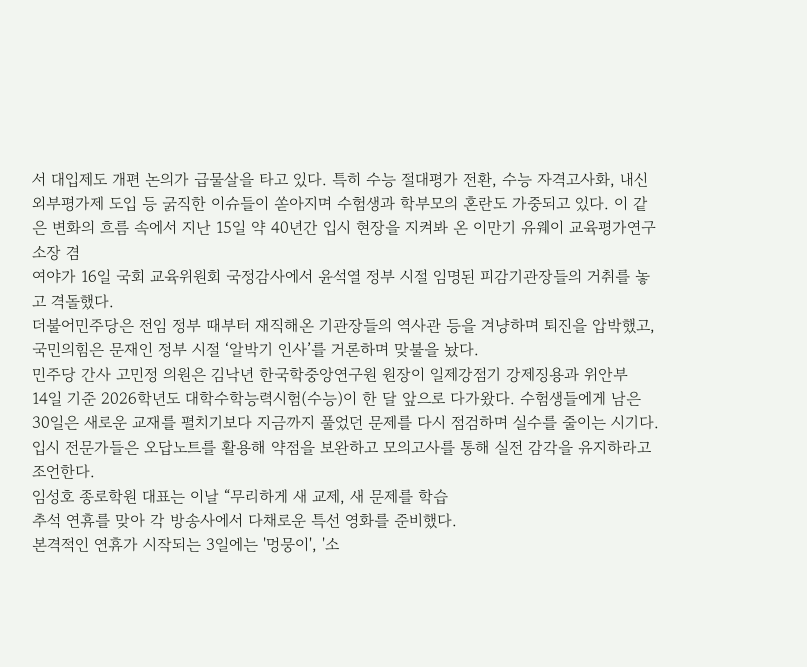서 대입제도 개편 논의가 급물살을 타고 있다. 특히 수능 절대평가 전환, 수능 자격고사화, 내신 외부평가제 도입 등 굵직한 이슈들이 쏟아지며 수험생과 학부모의 혼란도 가중되고 있다. 이 같은 변화의 흐름 속에서 지난 15일 약 40년간 입시 현장을 지켜봐 온 이만기 유웨이 교육평가연구소장 겸
여야가 16일 국회 교육위원회 국정감사에서 윤석열 정부 시절 임명된 피감기관장들의 거취를 놓고 격돌했다.
더불어민주당은 전임 정부 때부터 재직해온 기관장들의 역사관 등을 겨냥하며 퇴진을 압박했고, 국민의힘은 문재인 정부 시절 ‘알박기 인사’를 거론하며 맞불을 놨다.
민주당 간사 고민정 의원은 김낙년 한국학중앙연구원 원장이 일제강점기 강제징용과 위안부
14일 기준 2026학년도 대학수학능력시험(수능)이 한 달 앞으로 다가왔다. 수험생들에게 남은 30일은 새로운 교재를 펼치기보다 지금까지 풀었던 문제를 다시 점검하며 실수를 줄이는 시기다. 입시 전문가들은 오답노트를 활용해 약점을 보완하고 모의고사를 통해 실전 감각을 유지하라고 조언한다.
임성호 종로학원 대표는 이날 “무리하게 새 교제, 새 문제를 학습
추석 연휴를 맞아 각 방송사에서 다채로운 특선 영화를 준비했다.
본격적인 연휴가 시작되는 3일에는 '멍뭉이', '소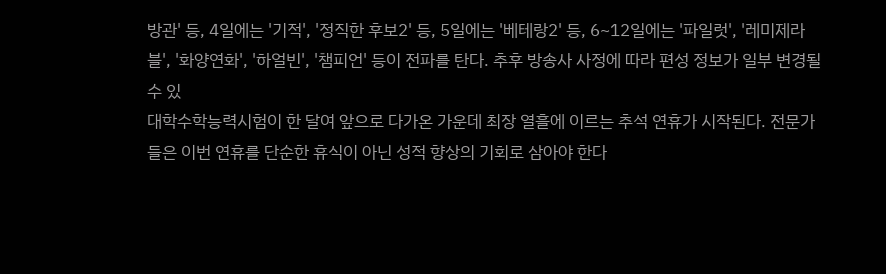방관' 등, 4일에는 '기적', '정직한 후보2' 등, 5일에는 '베테랑2' 등, 6~12일에는 '파일럿', '레미제라블', '화양연화', '하얼빈', '챔피언' 등이 전파를 탄다. 추후 방송사 사정에 따라 편성 정보가 일부 변경될 수 있
대학수학능력시험이 한 달여 앞으로 다가온 가운데 최장 열흘에 이르는 추석 연휴가 시작된다. 전문가들은 이번 연휴를 단순한 휴식이 아닌 성적 향상의 기회로 삼아야 한다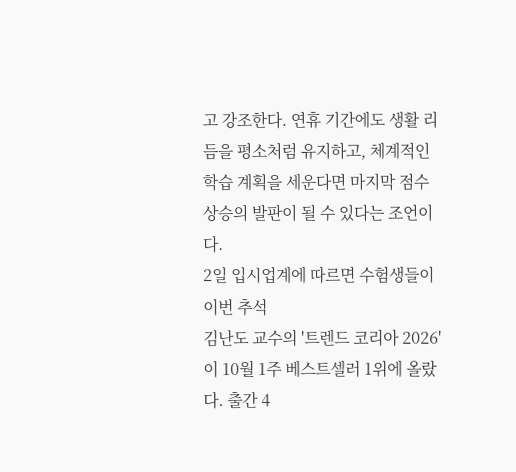고 강조한다. 연휴 기간에도 생활 리듬을 평소처럼 유지하고, 체계적인 학습 계획을 세운다면 마지막 점수 상승의 발판이 될 수 있다는 조언이다.
2일 입시업계에 따르면 수험생들이 이번 추석
김난도 교수의 '트렌드 코리아 2026'이 10월 1주 베스트셀러 1위에 올랐다. 출간 4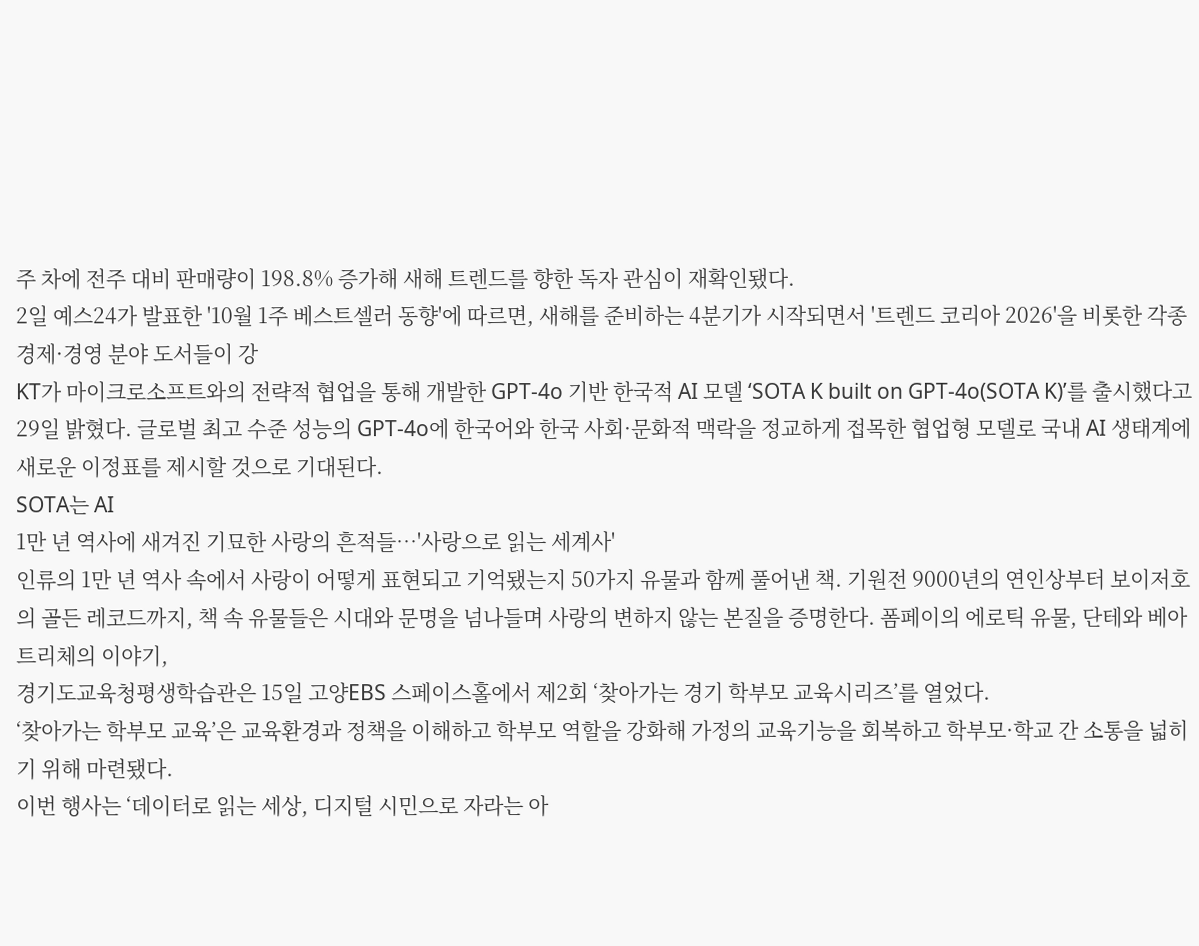주 차에 전주 대비 판매량이 198.8% 증가해 새해 트렌드를 향한 독자 관심이 재확인됐다.
2일 예스24가 발표한 '10월 1주 베스트셀러 동향'에 따르면, 새해를 준비하는 4분기가 시작되면서 '트렌드 코리아 2026'을 비롯한 각종 경제·경영 분야 도서들이 강
KT가 마이크로소프트와의 전략적 협업을 통해 개발한 GPT-4o 기반 한국적 AI 모델 ‘SOTA K built on GPT-4o(SOTA K)’를 출시했다고 29일 밝혔다. 글로벌 최고 수준 성능의 GPT-4o에 한국어와 한국 사회·문화적 맥락을 정교하게 접목한 협업형 모델로 국내 AI 생태계에 새로운 이정표를 제시할 것으로 기대된다.
SOTA는 AI
1만 년 역사에 새겨진 기묘한 사랑의 흔적들⋯'사랑으로 읽는 세계사'
인류의 1만 년 역사 속에서 사랑이 어떻게 표현되고 기억됐는지 50가지 유물과 함께 풀어낸 책. 기원전 9000년의 연인상부터 보이저호의 골든 레코드까지, 책 속 유물들은 시대와 문명을 넘나들며 사랑의 변하지 않는 본질을 증명한다. 폼페이의 에로틱 유물, 단테와 베아트리체의 이야기,
경기도교육청평생학습관은 15일 고양EBS 스페이스홀에서 제2회 ‘찾아가는 경기 학부모 교육시리즈’를 열었다.
‘찾아가는 학부모 교육’은 교육환경과 정책을 이해하고 학부모 역할을 강화해 가정의 교육기능을 회복하고 학부모·학교 간 소통을 넓히기 위해 마련됐다.
이번 행사는 ‘데이터로 읽는 세상, 디지털 시민으로 자라는 아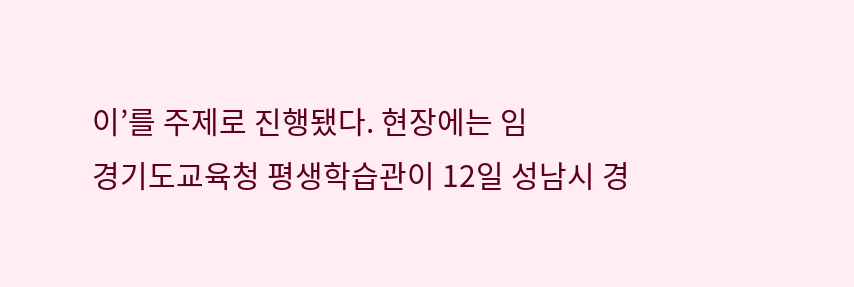이’를 주제로 진행됐다. 현장에는 임
경기도교육청 평생학습관이 12일 성남시 경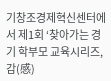기창조경제혁신센터에서 제1회 ‘찾아가는 경기 학부모 교육시리즈, 감(感)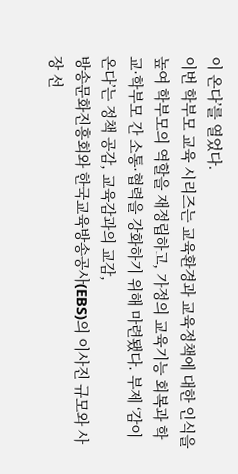이 온다’를 열었다.
이번 학부모 교육 시리즈는 교육환경과 교육정책에 대한 인식을 높여 학부모의 역할을 재정립하고, 가정의 교육기능 회복과 학교·학부모 간 소통·협력을 강화하기 위해 마련됐다. 부제 ‘감이 온다’는 정책 공감, 교육감과의 교감,
방송문화진흥회와 한국교육방송공사(EBS)의 이사진 규모와 사장 선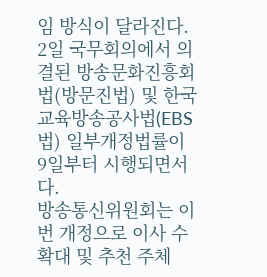임 방식이 달라진다. 2일 국무회의에서 의결된 방송문화진흥회법(방문진법) 및 한국교육방송공사법(EBS법) 일부개정법률이 9일부터 시행되면서다.
방송통신위원회는 이번 개정으로 이사 수 확대 및 추천 주체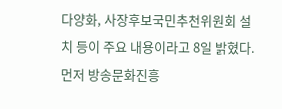다양화, 사장후보국민추천위원회 설치 등이 주요 내용이라고 8일 밝혔다.
먼저 방송문화진흥